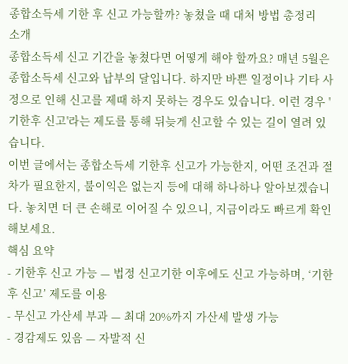종합소득세 기한 후 신고 가능할까? 놓쳤을 때 대처 방법 총정리
소개
종합소득세 신고 기간을 놓쳤다면 어떻게 해야 할까요? 매년 5월은 종합소득세 신고와 납부의 달입니다. 하지만 바쁜 일정이나 기타 사정으로 인해 신고를 제때 하지 못하는 경우도 있습니다. 이런 경우 '기한후 신고'라는 제도를 통해 뒤늦게 신고할 수 있는 길이 열려 있습니다.
이번 글에서는 종합소득세 기한후 신고가 가능한지, 어떤 조건과 절차가 필요한지, 불이익은 없는지 등에 대해 하나하나 알아보겠습니다. 놓치면 더 큰 손해로 이어질 수 있으니, 지금이라도 빠르게 확인해보세요.
핵심 요약
- 기한후 신고 가능 — 법정 신고기한 이후에도 신고 가능하며, ‘기한후 신고’ 제도를 이용
- 무신고 가산세 부과 — 최대 20%까지 가산세 발생 가능
- 경감제도 있음 — 자발적 신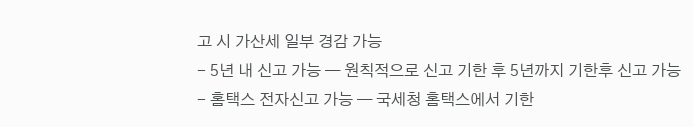고 시 가산세 일부 경감 가능
- 5년 내 신고 가능 — 원칙적으로 신고 기한 후 5년까지 기한후 신고 가능
- 홈택스 전자신고 가능 — 국세청 홈택스에서 기한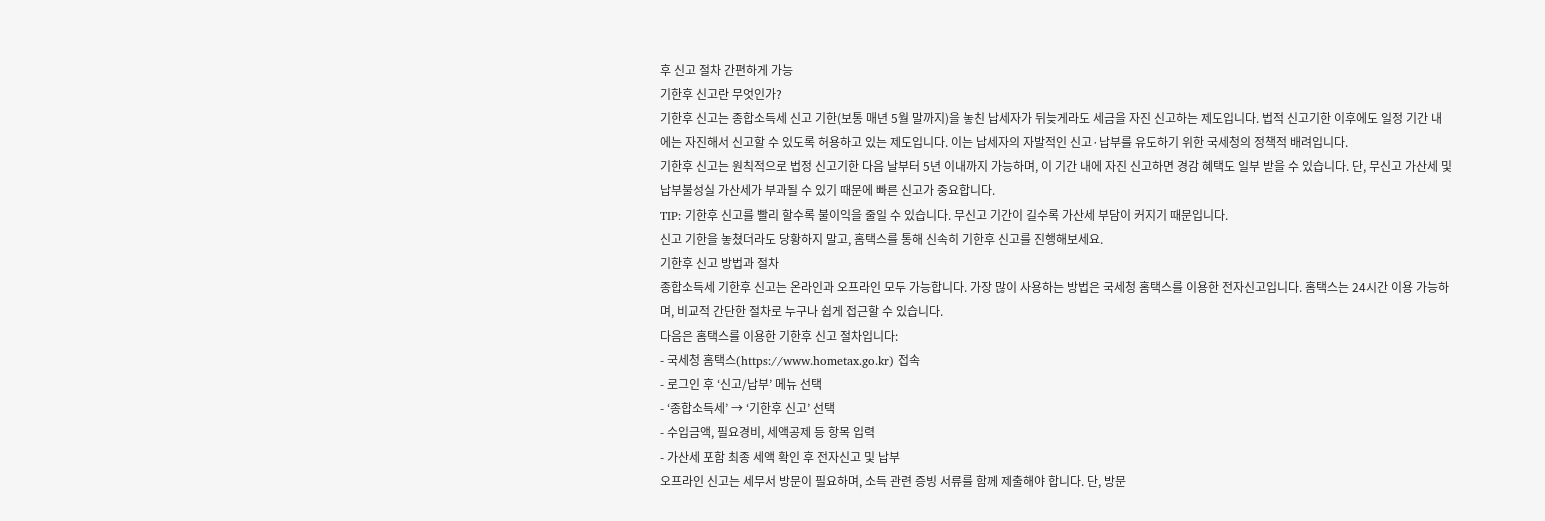후 신고 절차 간편하게 가능
기한후 신고란 무엇인가?
기한후 신고는 종합소득세 신고 기한(보통 매년 5월 말까지)을 놓친 납세자가 뒤늦게라도 세금을 자진 신고하는 제도입니다. 법적 신고기한 이후에도 일정 기간 내에는 자진해서 신고할 수 있도록 허용하고 있는 제도입니다. 이는 납세자의 자발적인 신고·납부를 유도하기 위한 국세청의 정책적 배려입니다.
기한후 신고는 원칙적으로 법정 신고기한 다음 날부터 5년 이내까지 가능하며, 이 기간 내에 자진 신고하면 경감 혜택도 일부 받을 수 있습니다. 단, 무신고 가산세 및 납부불성실 가산세가 부과될 수 있기 때문에 빠른 신고가 중요합니다.
TIP: 기한후 신고를 빨리 할수록 불이익을 줄일 수 있습니다. 무신고 기간이 길수록 가산세 부담이 커지기 때문입니다.
신고 기한을 놓쳤더라도 당황하지 말고, 홈택스를 통해 신속히 기한후 신고를 진행해보세요.
기한후 신고 방법과 절차
종합소득세 기한후 신고는 온라인과 오프라인 모두 가능합니다. 가장 많이 사용하는 방법은 국세청 홈택스를 이용한 전자신고입니다. 홈택스는 24시간 이용 가능하며, 비교적 간단한 절차로 누구나 쉽게 접근할 수 있습니다.
다음은 홈택스를 이용한 기한후 신고 절차입니다:
- 국세청 홈택스(https://www.hometax.go.kr) 접속
- 로그인 후 ‘신고/납부’ 메뉴 선택
- ‘종합소득세’ → ‘기한후 신고’ 선택
- 수입금액, 필요경비, 세액공제 등 항목 입력
- 가산세 포함 최종 세액 확인 후 전자신고 및 납부
오프라인 신고는 세무서 방문이 필요하며, 소득 관련 증빙 서류를 함께 제출해야 합니다. 단, 방문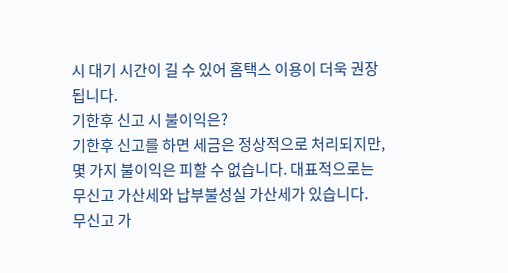시 대기 시간이 길 수 있어 홈택스 이용이 더욱 권장됩니다.
기한후 신고 시 불이익은?
기한후 신고를 하면 세금은 정상적으로 처리되지만, 몇 가지 불이익은 피할 수 없습니다. 대표적으로는 무신고 가산세와 납부불성실 가산세가 있습니다.
무신고 가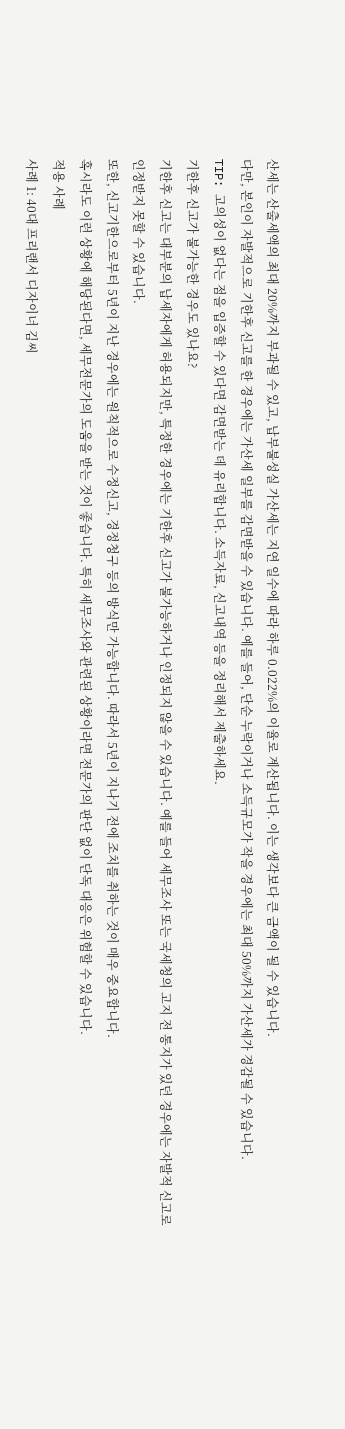산세는 산출세액의 최대 20%까지 부과될 수 있고, 납부불성실 가산세는 지연 일수에 따라 하루 0.022%의 이율로 계산됩니다. 이는 생각보다 큰 금액이 될 수 있습니다.
다만, 본인이 자발적으로 기한후 신고를 한 경우에는 가산세 일부를 감면받을 수 있습니다. 예를 들어, 단순 누락이거나 소득규모가 작을 경우에는 최대 50%까지 가산세가 경감될 수 있습니다.
TIP: 고의성이 없다는 점을 입증할 수 있다면 감면받는 데 유리합니다. 소득자료, 신고내역 등을 정리해서 제출하세요.
기한후 신고가 불가능한 경우도 있나요?
기한후 신고는 대부분의 납세자에게 허용되지만, 특정한 경우에는 기한후 신고가 불가능하거나 인정되지 않을 수 있습니다. 예를 들어 세무조사 또는 국세청의 고지 전 통지가 있던 경우에는 자발적 신고로 인정받지 못할 수 있습니다.
또한, 신고기한으로부터 5년이 지난 경우에는 원칙적으로 수정신고, 경정청구 등의 방식만 가능합니다. 따라서 5년이 지나기 전에 조치를 취하는 것이 매우 중요합니다.
혹시라도 이런 상황에 해당된다면, 세무전문가의 도움을 받는 것이 좋습니다. 특히 세무조사와 관련된 상황이라면 전문가의 판단 없이 단독 대응은 위험할 수 있습니다.
적용 사례
사례 1: 40대 프리랜서 디자이너 김씨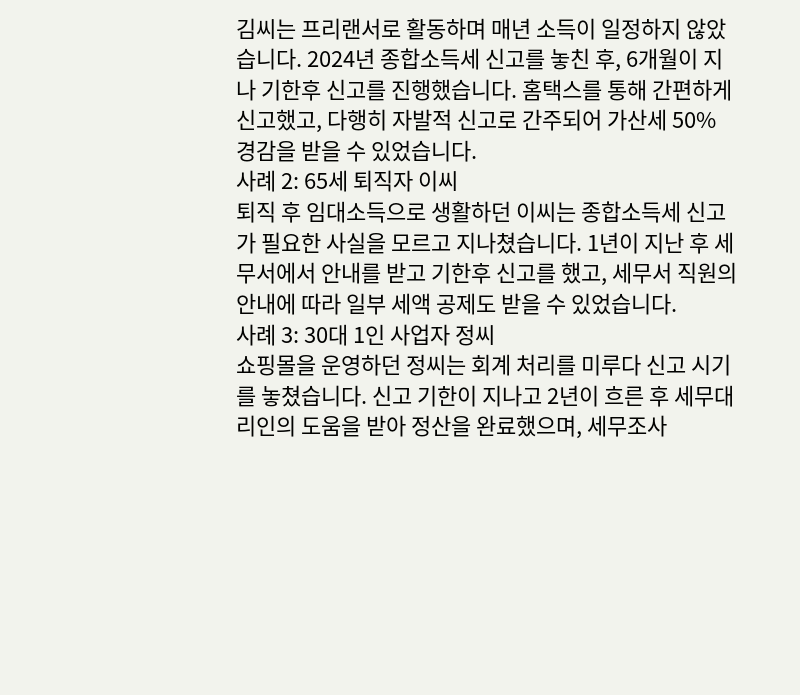김씨는 프리랜서로 활동하며 매년 소득이 일정하지 않았습니다. 2024년 종합소득세 신고를 놓친 후, 6개월이 지나 기한후 신고를 진행했습니다. 홈택스를 통해 간편하게 신고했고, 다행히 자발적 신고로 간주되어 가산세 50% 경감을 받을 수 있었습니다.
사례 2: 65세 퇴직자 이씨
퇴직 후 임대소득으로 생활하던 이씨는 종합소득세 신고가 필요한 사실을 모르고 지나쳤습니다. 1년이 지난 후 세무서에서 안내를 받고 기한후 신고를 했고, 세무서 직원의 안내에 따라 일부 세액 공제도 받을 수 있었습니다.
사례 3: 30대 1인 사업자 정씨
쇼핑몰을 운영하던 정씨는 회계 처리를 미루다 신고 시기를 놓쳤습니다. 신고 기한이 지나고 2년이 흐른 후 세무대리인의 도움을 받아 정산을 완료했으며, 세무조사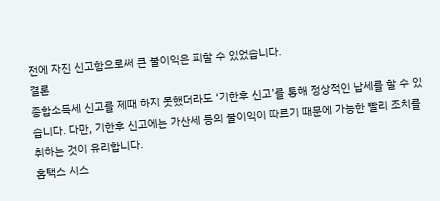전에 자진 신고함으로써 큰 불이익은 피할 수 있었습니다.
결론
종합소득세 신고를 제때 하지 못했더라도 ‘기한후 신고’를 통해 정상적인 납세를 할 수 있습니다. 다만, 기한후 신고에는 가산세 등의 불이익이 따르기 때문에 가능한 빨리 조치를 취하는 것이 유리합니다.
홈택스 시스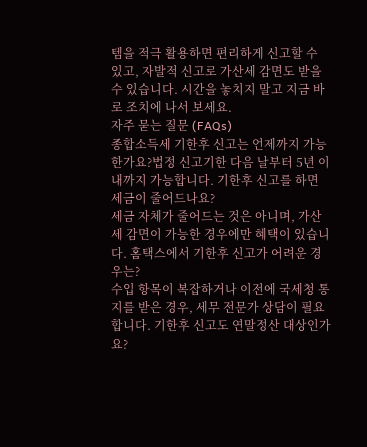템을 적극 활용하면 편리하게 신고할 수 있고, 자발적 신고로 가산세 감면도 받을 수 있습니다. 시간을 놓치지 말고 지금 바로 조치에 나서 보세요.
자주 묻는 질문 (FAQs)
종합소득세 기한후 신고는 언제까지 가능한가요?법정 신고기한 다음 날부터 5년 이내까지 가능합니다. 기한후 신고를 하면 세금이 줄어드나요?
세금 자체가 줄어드는 것은 아니며, 가산세 감면이 가능한 경우에만 혜택이 있습니다. 홈택스에서 기한후 신고가 어려운 경우는?
수입 항목이 복잡하거나 이전에 국세청 통지를 받은 경우, 세무 전문가 상담이 필요합니다. 기한후 신고도 연말정산 대상인가요?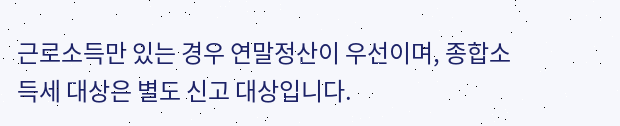근로소득만 있는 경우 연말정산이 우선이며, 종합소득세 대상은 별도 신고 대상입니다.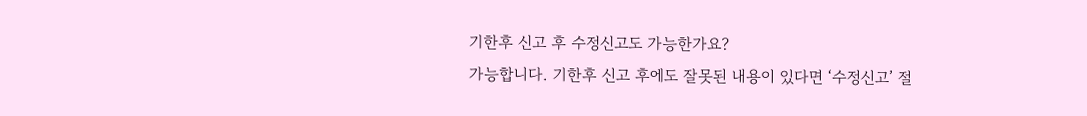기한후 신고 후 수정신고도 가능한가요?
가능합니다. 기한후 신고 후에도 잘못된 내용이 있다면 ‘수정신고’ 절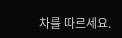차를 따르세요.